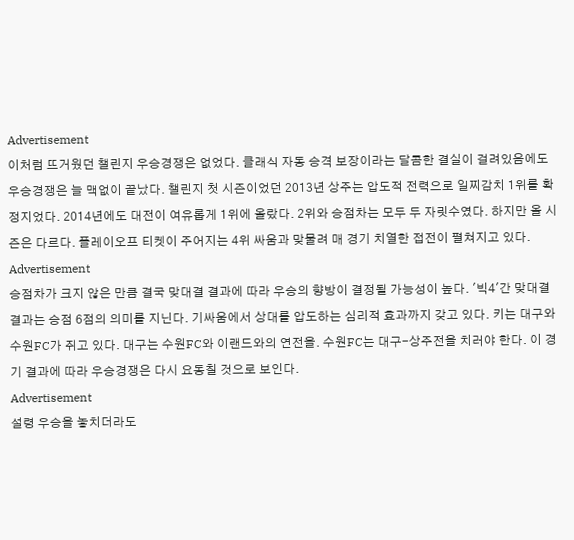Advertisement
이처럼 뜨거웠던 챌린지 우승경쟁은 없었다. 클래식 자동 승격 보장이라는 달콤한 결실이 걸려있음에도 우승경쟁은 늘 맥없이 끝났다. 챌린지 첫 시즌이었던 2013년 상주는 압도적 전력으로 일찌감치 1위를 확정지었다. 2014년에도 대전이 여유롭게 1위에 올랐다. 2위와 승점차는 모두 두 자릿수였다. 하지만 올 시즌은 다르다. 플레이오프 티켓이 주어지는 4위 싸움과 맞물려 매 경기 치열한 접전이 펼쳐지고 있다.
Advertisement
승점차가 크지 않은 만큼 결국 맞대결 결과에 따라 우승의 향방이 결정될 가능성이 높다. '빅4'간 맞대결 결과는 승점 6점의 의미를 지닌다. 기싸움에서 상대를 압도하는 심리적 효과까지 갖고 있다. 키는 대구와 수원FC가 쥐고 있다. 대구는 수원FC와 이랜드와의 연전을. 수원FC는 대구-상주전을 치러야 한다. 이 경기 결과에 따라 우승경쟁은 다시 요동칠 것으로 보인다.
Advertisement
설령 우승을 놓치더라도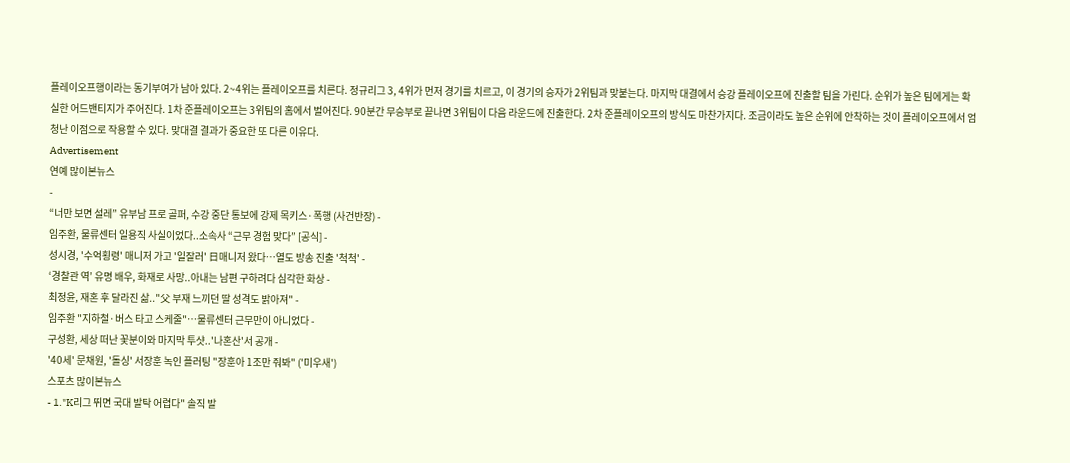플레이오프행이라는 동기부여가 남아 있다. 2~4위는 플레이오프를 치른다. 정규리그 3, 4위가 먼저 경기를 치르고, 이 경기의 승자가 2위팀과 맞붙는다. 마지막 대결에서 승강 플레이오프에 진출할 팀을 가린다. 순위가 높은 팀에게는 확실한 어드밴티지가 주어진다. 1차 준플레이오프는 3위팀의 홈에서 벌어진다. 90분간 무승부로 끝나면 3위팀이 다음 라운드에 진출한다. 2차 준플레이오프의 방식도 마찬가지다. 조금이라도 높은 순위에 안착하는 것이 플레이오프에서 엄청난 이점으로 작용할 수 있다. 맞대결 결과가 중요한 또 다른 이유다.
Advertisement
연예 많이본뉴스
-
“너만 보면 설레” 유부남 프로 골퍼, 수강 중단 통보에 강제 목키스·폭행 (사건반장) -
임주환, 물류센터 일용직 사실이었다..소속사 “근무 경험 맞다” [공식] -
성시경, '수억횡령' 매니저 가고 '일잘러' 日매니저 왔다…열도 방송 진출 '척척' -
‘경찰관 역’ 유명 배우, 화재로 사망..아내는 남편 구하려다 심각한 화상 -
최정윤, 재혼 후 달라진 삶.."父 부재 느끼던 딸 성격도 밝아져" -
임주환 "지하철·버스 타고 스케줄"…물류센터 근무만이 아니었다 -
구성환, 세상 떠난 꽃분이와 마지막 투샷..'나혼산'서 공개 -
'40세' 문채원, '돌싱' 서장훈 녹인 플러팅 "장훈아 1조만 줘봐" ('미우새')
스포츠 많이본뉴스
- 1."K리그 뛰면 국대 발탁 어렵다" 솔직 발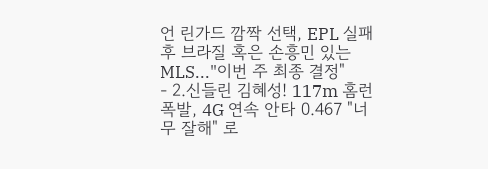언 린가드 깜짝 선택, EPL 실패 후 브라질 혹은 손흥민 있는 MLS..."이번 주 최종 결정"
- 2.신들린 김혜성! 117m 홈런 폭발, 4G 연속 안타 0.467 "너무 잘해" 로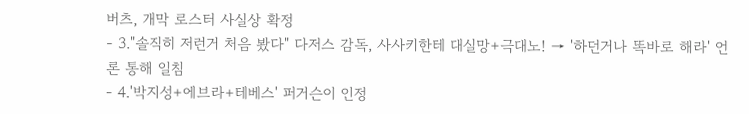버츠, 개막 로스터 사실상 확정
- 3."솔직히 저런거 처음 봤다" 다저스 감독, 사사키한테 대실망+극대노! → '하던거나 똑바로 해라' 언론 통해 일침
- 4.'박지성+에브라+테베스' 퍼거슨이 인정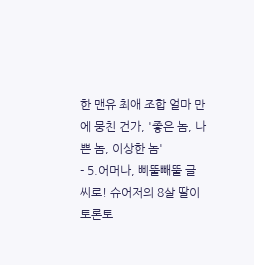한 맨유 최애 조합 얼마 만에 뭉친 건가, '좋은 놈, 나쁜 놈, 이상한 놈'
- 5.어머나, 삐뚤빼뚤 글씨로! 슈어저의 8살 딸이 토론토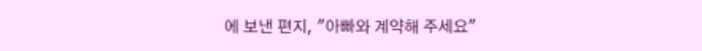에 보낸 편지, "아빠와 계약해 주세요"